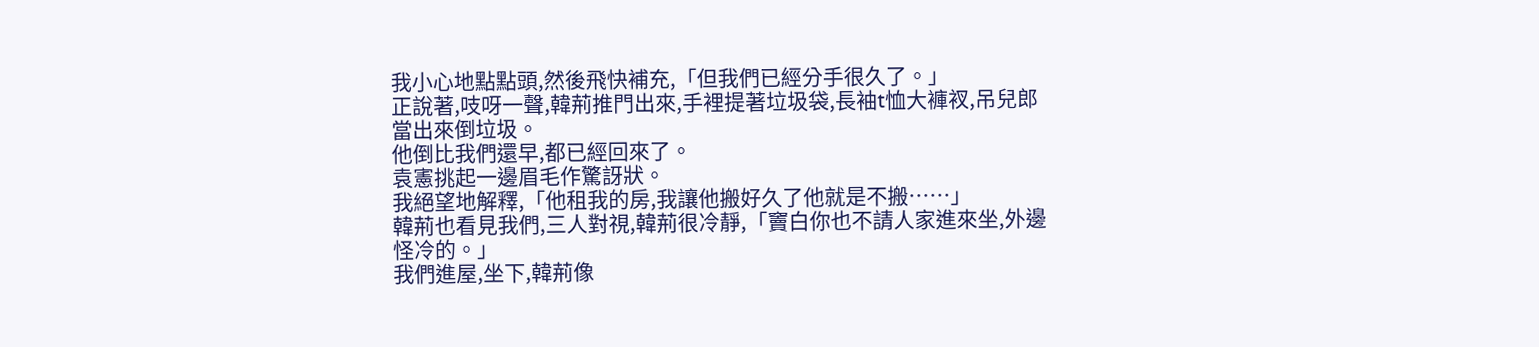我小心地點點頭,然後飛快補充,「但我們已經分手很久了。」
正說著,吱呀一聲,韓荊推門出來,手裡提著垃圾袋,長袖t恤大褲衩,吊兒郎當出來倒垃圾。
他倒比我們還早,都已經回來了。
袁憲挑起一邊眉毛作驚訝狀。
我絕望地解釋,「他租我的房,我讓他搬好久了他就是不搬……」
韓荊也看見我們,三人對視,韓荊很冷靜,「竇白你也不請人家進來坐,外邊怪冷的。」
我們進屋,坐下,韓荊像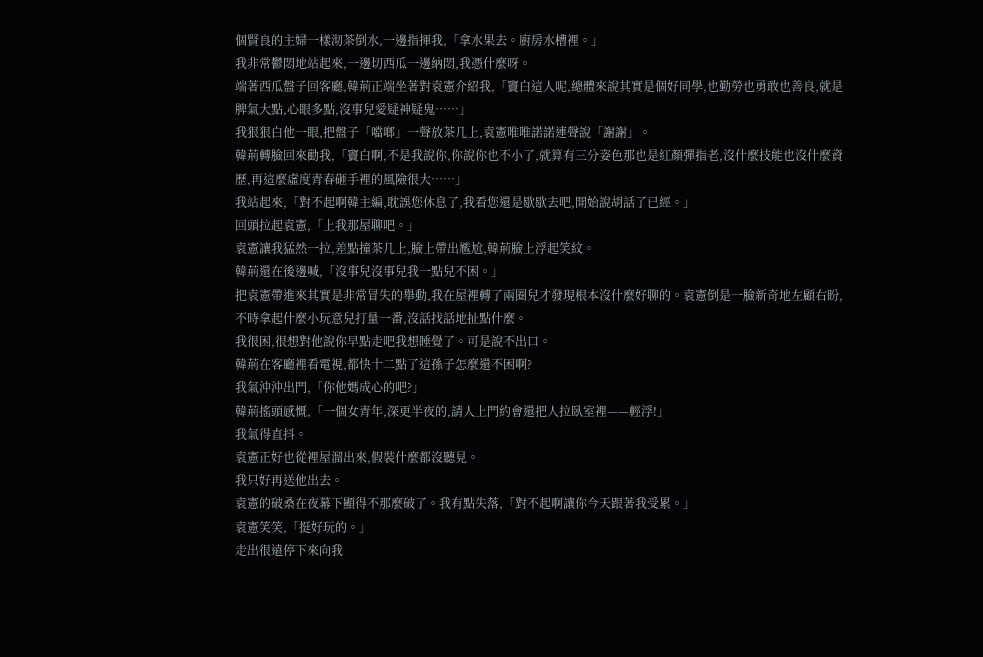個賢良的主婦一樣沏茶倒水,一邊指揮我,「拿水果去。廚房水槽裡。」
我非常鬱悶地站起來,一邊切西瓜一邊納悶,我憑什麼呀。
端著西瓜盤子回客廳,韓荊正端坐著對袁憲介紹我,「竇白這人呢,總體來說其實是個好同學,也勤勞也勇敢也善良,就是脾氣大點,心眼多點,沒事兒愛疑神疑鬼……」
我狠狠白他一眼,把盤子「噹啷」一聲放茶几上,袁憲唯唯諾諾連聲說「謝謝」。
韓荊轉臉回來勸我,「竇白啊,不是我說你,你說你也不小了,就算有三分姿色那也是紅顏彈指老,沒什麼技能也沒什麼資歷,再這麼虛度青春砸手裡的風險很大……」
我站起來,「對不起啊韓主編,耽誤您休息了,我看您還是歇歇去吧,開始說胡話了已經。」
回頭拉起袁憲,「上我那屋聊吧。」
袁憲讓我猛然一拉,差點撞茶几上,臉上帶出尷尬,韓荊臉上浮起笑紋。
韓荊還在後邊喊,「沒事兒沒事兒我一點兒不困。」
把袁憲帶進來其實是非常冒失的舉動,我在屋裡轉了兩圈兒才發現根本沒什麼好聊的。袁憲倒是一臉新奇地左顧右盼,不時拿起什麼小玩意兒打量一番,沒話找話地扯點什麼。
我很困,很想對他說你早點走吧我想睡覺了。可是說不出口。
韓荊在客廳裡看電視,都快十二點了這孫子怎麼還不困啊?
我氣沖沖出門,「你他媽成心的吧?」
韓荊搖頭感慨,「一個女青年,深更半夜的,請人上門約會還把人拉臥室裡——輕浮!」
我氣得直抖。
袁憲正好也從裡屋溜出來,假裝什麼都沒聽見。
我只好再送他出去。
袁憲的破桑在夜幕下顯得不那麼破了。我有點失落,「對不起啊讓你今天跟著我受累。」
袁憲笑笑,「挺好玩的。」
走出很遠停下來向我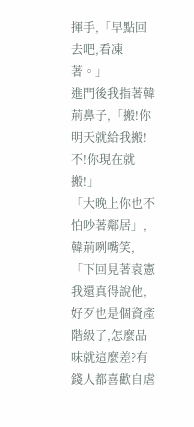揮手,「早點回去吧,看凍著。」
進門後我指著韓荊鼻子,「搬!你明天就給我搬!不!你現在就搬!」
「大晚上你也不怕吵著鄰居」,韓荊咧嘴笑,「下回見著袁憲我還真得說他,好歹也是個資產階級了,怎麼品味就這麼差?有錢人都喜歡自虐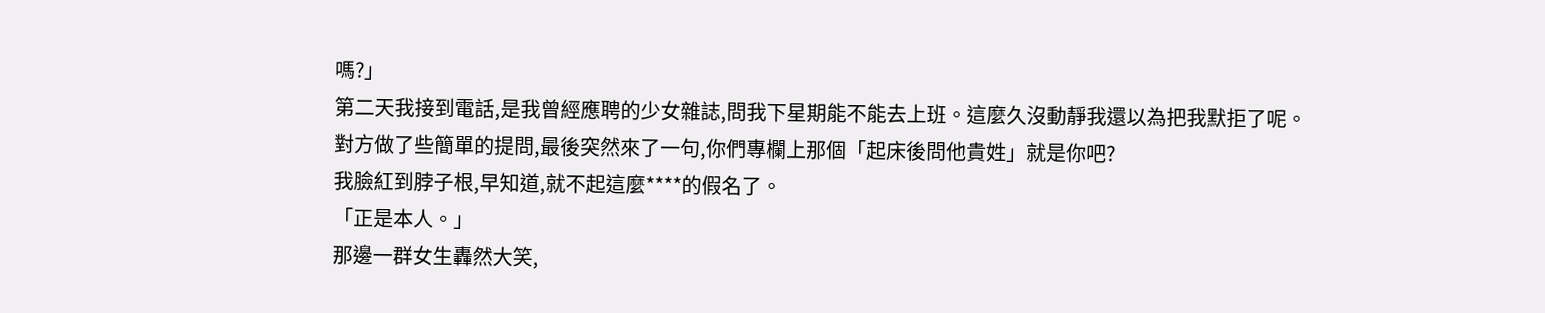嗎?」
第二天我接到電話,是我曾經應聘的少女雜誌,問我下星期能不能去上班。這麼久沒動靜我還以為把我默拒了呢。
對方做了些簡單的提問,最後突然來了一句,你們專欄上那個「起床後問他貴姓」就是你吧?
我臉紅到脖子根,早知道,就不起這麼****的假名了。
「正是本人。」
那邊一群女生轟然大笑,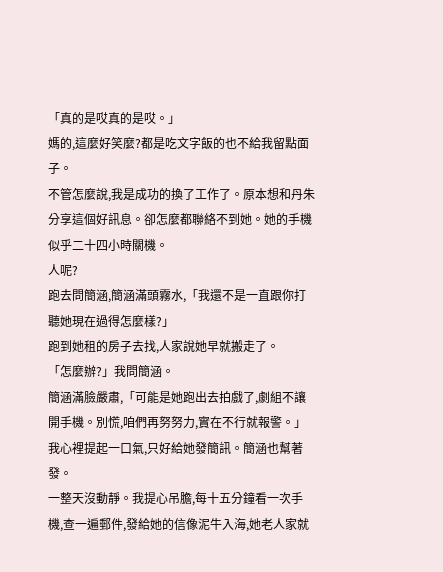「真的是哎真的是哎。」
媽的,這麼好笑麼?都是吃文字飯的也不給我留點面子。
不管怎麼說,我是成功的換了工作了。原本想和丹朱分享這個好訊息。卻怎麼都聯絡不到她。她的手機似乎二十四小時關機。
人呢?
跑去問簡涵,簡涵滿頭霧水,「我還不是一直跟你打聽她現在過得怎麼樣?」
跑到她租的房子去找,人家說她早就搬走了。
「怎麼辦?」我問簡涵。
簡涵滿臉嚴肅,「可能是她跑出去拍戲了,劇組不讓開手機。別慌,咱們再努努力,實在不行就報警。」
我心裡提起一口氣,只好給她發簡訊。簡涵也幫著發。
一整天沒動靜。我提心吊膽,每十五分鐘看一次手機,查一遍郵件,發給她的信像泥牛入海,她老人家就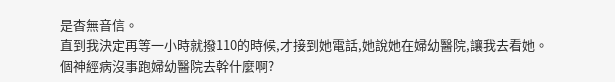是杳無音信。
直到我決定再等一小時就撥110的時候,才接到她電話,她說她在婦幼醫院,讓我去看她。
個神經病沒事跑婦幼醫院去幹什麼啊?